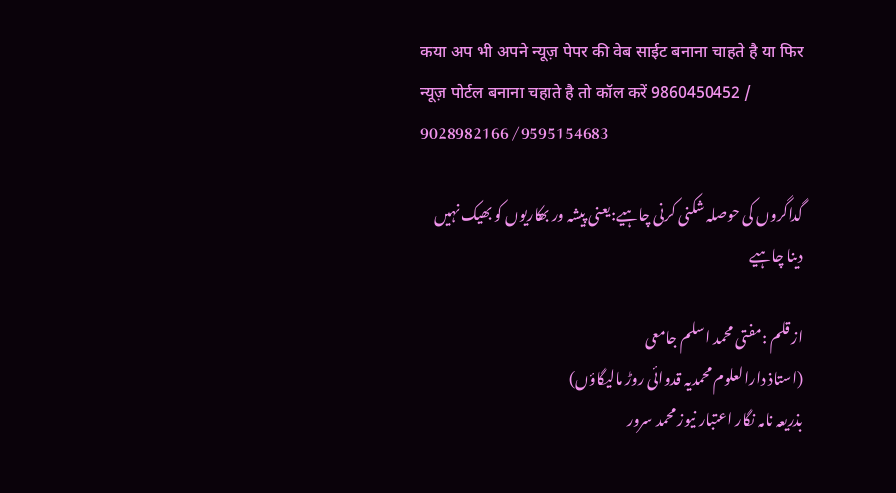कया अप भी अपने न्यूज़ पेपर की वेब साईट बनाना चाहते है या फिर न्यूज़ पोर्टल बनाना चहाते है तो कॉल करें 9860450452 / 9028982166 /9595154683

گداگروں کی حوصلہ شکنی کرنی چاہیے:یعنی پیشہ ور بھکاریوں کو بھیک نہیں دینا چاہیے

از قلم :مفتی محمد اسلم جامعی
(استاذ دارالعلوم محمدیہ قدوائی روڑ مالیگاؤں)
بذریعہ نامہ نگار اعتبار نیوز محمد سرور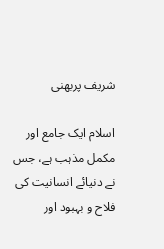شریف پربھنی

اسلام ایک جامع اور مکمل مذہب ہے، جس نے دنیائے انسانیت کی فلاح و بہبود اور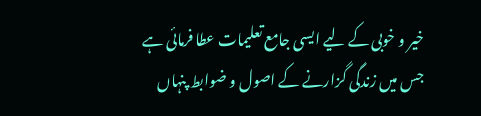خیر و خوبی کے لیے ایسی جامع تعلیمات عطا فرمائی ہے جس میں زندگی گزارنے کے اصول و ضوابط پنہاں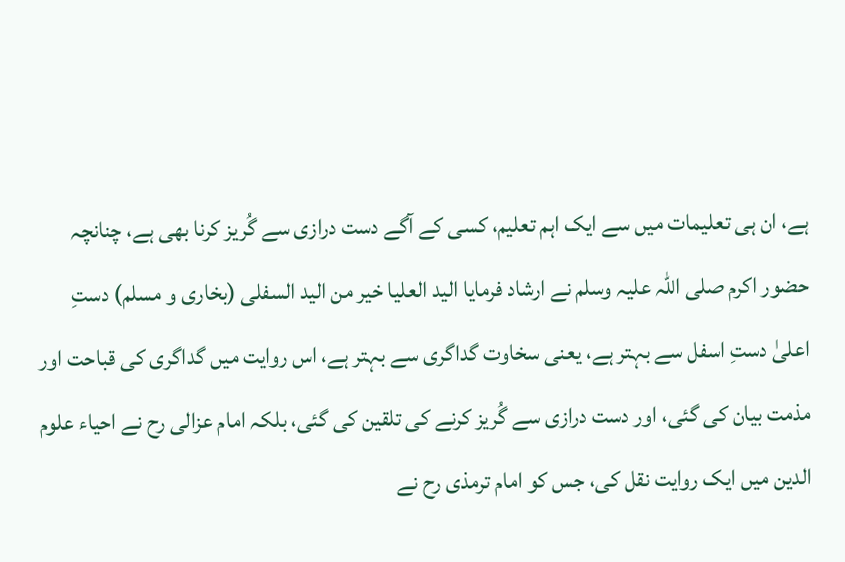ہے، ان ہی تعلیمات میں سے ایک اہم تعلیم، کسی کے آگے دست درازی سے گُریز کرنا بھی ہے، چنانچہ حضور اکرم صلی اللہ علیہ وسلم نے ارشاد فرمایا الید العلیا خیر من الید السفلی (بخاری و مسلم) دستِ اعلیٰ دستِ اسفل سے بہتر ہے، یعنی سخاوت گداگری سے بہتر ہے، اس روایت میں گداگری کی قباحت اور مذمت بیان کی گئی، اور دست درازی سے گُریز کرنے کی تلقین کی گئی، بلکہ امام عزالی رح نے احیاء علوم الدین میں ایک روایت نقل کی، جس کو امام ترمذی رح نے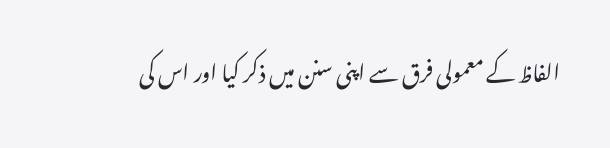الفاظ کے معمولی فرق سے اپنی سنن میں ذکر کیا اور اس کی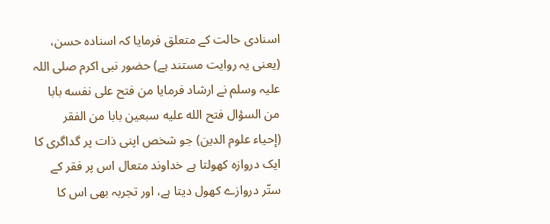اسنادی حالت کے متعلق فرمایا کہ اسنادہ حسن، (یعنی یہ روایت مستند ہے) حضور نبی اکرم صلی اللہ علیہ وسلم نے ارشاد فرمایا من فتح علی نفسه بابا من السؤال فتح الله علیه سبعين بابا من الفقر (إحیاء علوم الدین) جو شخص اپنی ذات پر گداگری کا ایک دروازہ کھولتا ہے خداوند متعال اس پر فقر کے ستّر دروازے کھول دیتا ہے، اور تجربہ بھی اس کا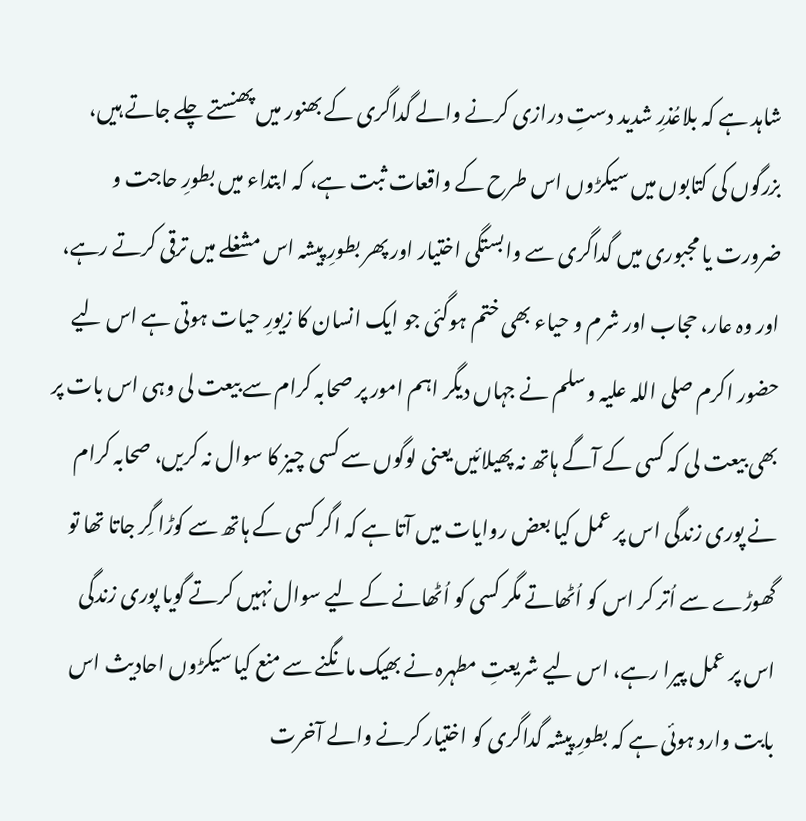شاہد ہے کہ بلاعُذرِ شدید دستِ درازی کرنے والے گداگری کے بھنور میں پھنستے چلے جاتے ہیں، بزرگوں کی کتابوں میں سیکڑوں اس طرح کے واقعات ثبت ہے، کہ ابتداء میں بطورِ حاجت و ضرورت یا مجبوری میں گداگری سے وابستگی اختیار اور پھر بطورِ پیشہ اس مشغلے میں ترقی کرتے رہے، اور وہ عار، حجاب اور شرم و حیاء بھی ختم ہوگئی جو ایک انسان کا زیورِ حیات ہوتی ہے اس لیے حضور اکرم صلی اللہ علیہ وسلم نے جہاں دیگر اہم امور پر صحابہ کرام سے بیعت لی وہی اس بات پر بھی بیعت لی کہ کسی کے آگے ہاتھ نہ پھیلائیں یعنی لوگوں سے کسی چیز کا سوال نہ کریں، صحابہ کرام نے پوری زندگی اس پر عمل کیا بعض روایات میں آتا ہے کہ اگر کسی کے ہاتھ سے کوڑا گِر جاتا تھا تو گھوڑے سے اُتر کر اس کو اُٹھاتے مگر کسی کو اُٹھانے کے لیے سوال نہیں کرتے گویا پوری زندگی اس پر عمل پیرا رہے، اس لیے شریعتِ مطہرہ نے بھیک مانگنے سے منع کیا سیکڑوں احادیث اس بابت وارد ہوئی ہے کہ بطورِ پیشہ گداگری کو اختیار کرنے والے آخرت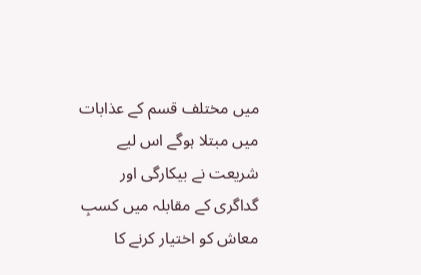میں مختلف قسم کے عذابات میں مبتلا ہوگے اس لیے شریعت نے بیکارگی اور گداگری کے مقابلہ میں کسبِ معاش کو اختیار کرنے کا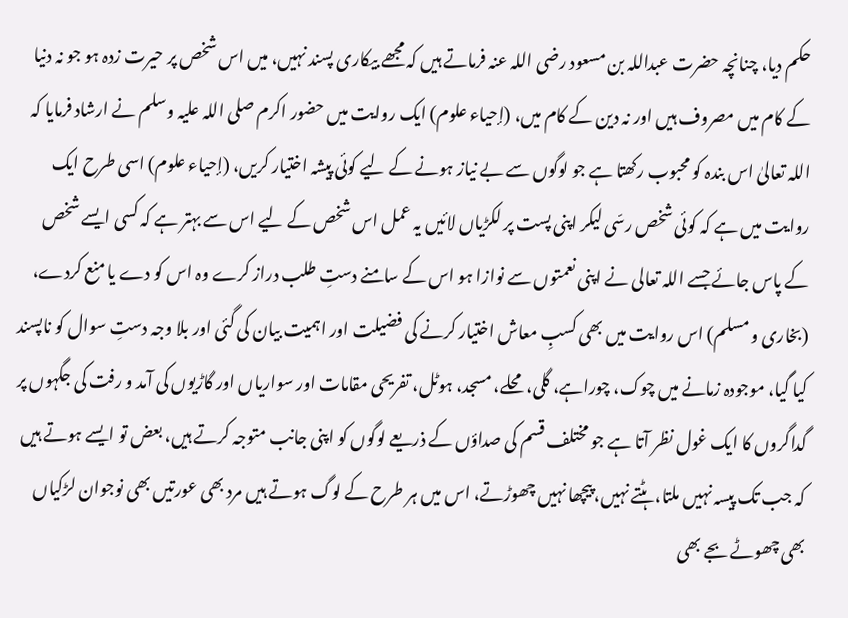حکم دیا، چنانچہ حضرت عبداللہ بن مسعود رضی اللہ عنہ فرماتے ہیں کہ مجھے بیکاری پسند نہیں، میں اس شخص پر حیرت زدہ ہو جو نہ دنیا کے کام میں مصروف ہیں اور نہ دین کے کام میں، (إحیاء علوم) ایک روایت میں حضور اکرم صلی اللہ علیہ وسلم نے ارشاد فرمایا کہ اللہ تعالیٰ اس بندہ کو محبوب رکھتا ہے جو لوگوں سے بے نیاز ہونے کے لیے کوئی پیشہ اختیار کریں، (إحیاء علوم) اسی طرح ایک روایت میں ہے کہ کوئی شخص رسّی لیکر اپنی پست پر لکڑیاں لائیں یہ عمل اس شخص کے لیے اس سے بہتر ہے کہ کسی ایسے شخص کے پاس جائے جسے اللہ تعالی نے اپنی نعمتوں سے نوازا ہو اس کے سامنے دستِ طلب دراز کرے وہ اس کو دے یا منع کردے، (بخاری و مسلم) اس روایت میں بھی کسبِ معاش اختیار کرنے کی فضیلت اور اہمیت بیان کی گئی اور بلا وجہ دستِ سوال کو ناپسند کیا گیا، موجودہ زمانے میں چوک، چوراہے، گلی، محلے، مسجد، ہوٹل، تفریحی مقامات اور سواریاں اور گاڑیوں کی آمد و رفت کی جگہوں پر گداگروں کا ایک غول نظر آتا ہے جو مختلف قسم کی صداؤں کے ذریعے لوگوں کو اپنی جانب متوجہ کرتے ہیں، بعض تو ایسے ہوتے ہیں کہ جب تک پیسہ نہیں ملتا، ہٹتے نہیں، پیچھا نہیں چھوڑتے، اس میں ہر طرح کے لوگ ہوتے ہیں مرد بھی عورتیں بھی نوجوان لڑکیاں بھی چھوٹے بجے بھی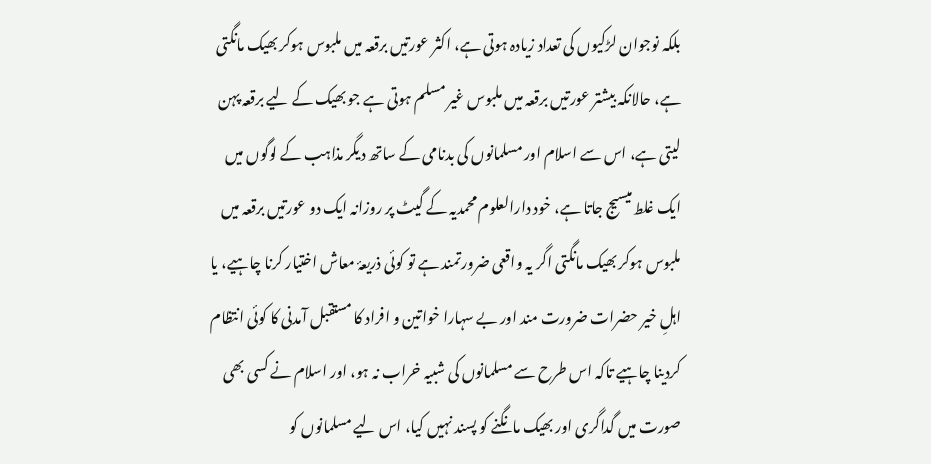بلکہ نوجوان لڑکیوں کی تعداد زیادہ ہوتی ہے، اکثر عورتیں برقعہ میں ملبوس ہوکر بھیک مانگتی ہے، حالانکہ بیشتر عورتیں برقعہ میں ملبوس غیر مسلم ہوتی ہے جو بھیک کے لیے برقعہ پہن لیتی ہے، اس سے اسلام اور مسلمانوں کی بدنامی کے ساتھ دیگر مذاہب کے لوگوں میں ایک غلط میسیج جاتا ہے، خود دارالعلوم محمدیہ کے گیٹ پر روزانہ ایک دو عورتیں برقعہ میں ملبوس ہوکر بھیک مانگتی اگر یہ واقعی ضرورتمند ہے تو کوئی ذریعۂ معاش اختیار کرنا چاہیے، یا اہلِ خیر حضرات ضرورت مند اور بے سہارا خواتین و افراد کا مستقبل آمدنی کا کوئی انتظام کردینا چاہیے تاکہ اس طرح سے مسلمانوں کی شبیہ خراب نہ ہو، اور اسلام نے کسی بھی صورت میں گداگری اور بھیک مانگنے کو پسند نہیں کیا، اس لیے مسلمانوں کو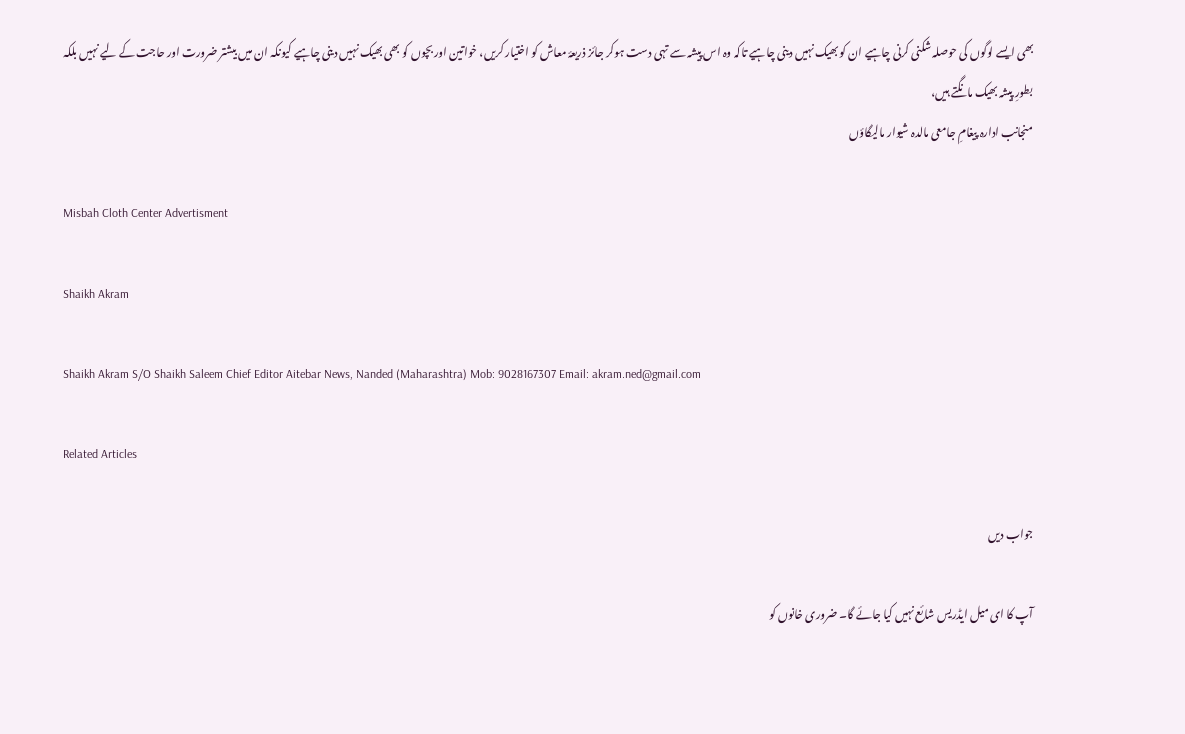بھی ایسے لوگوں کی حوصلہ شکنی کرنی چاہیے ان کو بھیک نہیں دینی چاہیے تاکہ وہ اس پیشہ سے تہی دست ہوکر جائز ذریعۂ معاش کو اختیار کریں، خواتین اور بچوں کو بھی بھیک نہیں دینی چاہیے کیونکہ ان میں بیشتر ضرورت اور حاجت کے لیے نہیں بلکہ بطورِ پیشہ بھیک مانگتے ہیں،
منجانب ادارہ پیغامِ جامعی مالدہ شیوار مالیگاؤں

Misbah Cloth Center Advertisment

Shaikh Akram

Shaikh Akram S/O Shaikh Saleem Chief Editor Aitebar News, Nanded (Maharashtra) Mob: 9028167307 Email: akram.ned@gmail.com

Related Articles

جواب دیں

آپ کا ای میل ایڈریس شائع نہیں کیا جائے گا۔ ضروری خانوں کو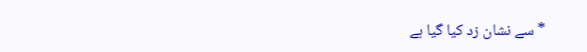* سے نشان زد کیا گیا ہے